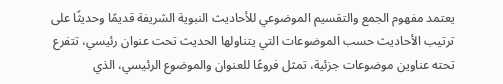يعتمد مفهوم الجمع والتقسيم الموضوعي للأحاديث النبوية الشريفة قديمًا وحديثًا على ترتيب الأحاديث حسب الموضوعات التي يتناولها الحديث تحت عنوان رئيسي، تتفرع تحته عناوين موضوعات جزئية، تمثل فروعًا للعنوان والموضوع الرئيسي، الذي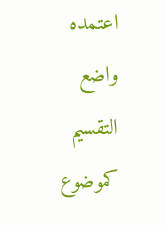اعتمده واضع التقسيم كموضوع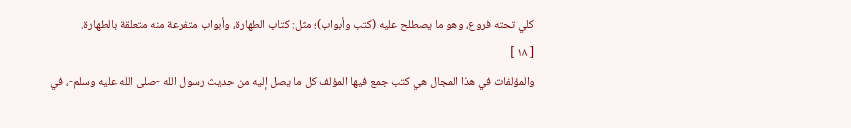كلي تحته فروع، وهو ما يصطلح عليه (كتب وأبواب)؛ مثل: كتاب الطهارة، وأبواب متفرعة منه متعلقة بالطهارة.
[ ١٨ ]
والمؤلفات في هذا المجال هي كتب جمع فيها المؤلف كل ما يصل إليه من حديث رسول الله -صلى الله عليه وسلم-، في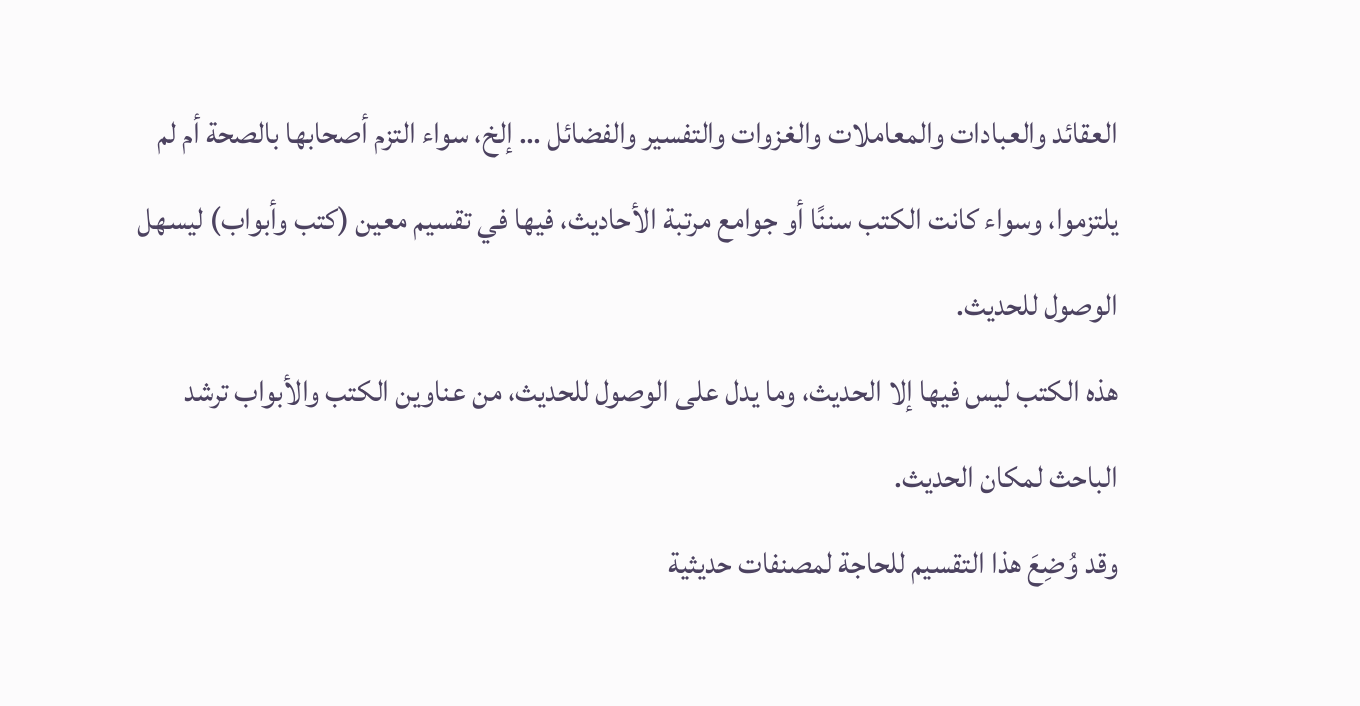العقائد والعبادات والمعاملات والغزوات والتفسير والفضائل … إلخ، سواء التزم أصحابها بالصحة أم لم يلتزموا، وسواء كانت الكتب سننًا أو جوامع مرتبة الأحاديث، فيها في تقسيم معين (كتب وأبواب) ليسهل الوصول للحديث.
هذه الكتب ليس فيها إلا الحديث، وما يدل على الوصول للحديث، من عناوين الكتب والأبواب ترشد الباحث لمكان الحديث.
وقد وُضِعَ هذا التقسيم للحاجة لمصنفات حديثية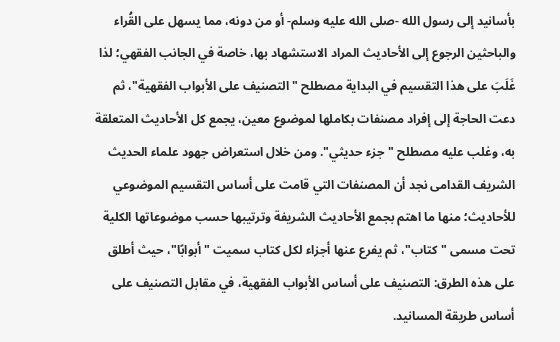بأسانيد إلى رسول الله -صلى الله عليه وسلم- أو من دونه، مما يسهل على القُراء والباحثين الرجوع إلى الأحاديث المراد الاستشهاد بها، خاصة في الجانب الفقهي؛ لذا غَلَبَ على هذا التقسيم في البداية مصطلح "التصنيف على الأبواب الفقهية"، ثم دعت الحاجة إلى إفراد مصنفات بكاملها لموضوع معين، يجمع كل الأحاديث المتعلقة به، وغلب عليه مصطلح "جزء حديثي". ومن خلال استعراض جهود علماء الحديث الشريف القدامى نجد أن المصنفات التي قامت على أساس التقسيم الموضوعي للأحاديث؛ منها ما اهتم بجمع الأحاديث الشريفة وترتيبها حسب موضوعاتها الكلية تحت مسمى "كتاب"، ثم يفرع عنها أجزاء لكل كتاب سميت "أبوابًا"، حيث أطلق على هذه الطرق: التصنيف على أساس الأبواب الفقهية، في مقابل التصنيف على أساس طريقة المسانيد.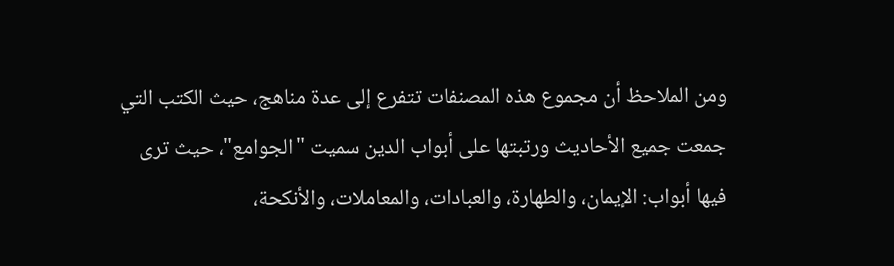ومن الملاحظ أن مجموع هذه المصنفات تتفرع إلى عدة مناهج، حيث الكتب التي جمعت جميع الأحاديث ورتبتها على أبواب الدين سميت "الجوامع"، حيث ترى فيها أبواب: الإيمان، والطهارة، والعبادات، والمعاملات، والأنكحة،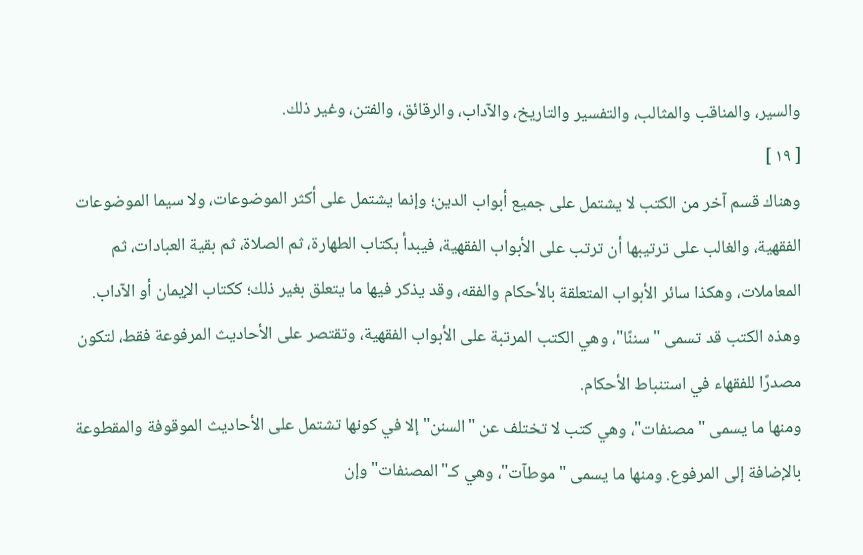والسير، والمناقب والمثالب، والتفسير والتاريخ، والآداب، والرقائق، والفتن، وغير ذلك.
[ ١٩ ]
وهناك قسم آخر من الكتب لا يشتمل على جميع أبواب الدين؛ وإنما يشتمل على أكثر الموضوعات، ولا سيما الموضوعات الفقهية، والغالب على ترتيبها أن ترتب على الأبواب الفقهية، فيبدأ بكتاب الطهارة، ثم الصلاة، ثم بقية العبادات، ثم المعاملات، وهكذا سائر الأبواب المتعلقة بالأحكام والفقه، وقد يذكر فيها ما يتعلق بغير ذلك؛ ككتاب الإيمان أو الآداب. وهذه الكتب قد تسمى "سننًا"، وهي الكتب المرتبة على الأبواب الفقهية، وتقتصر على الأحاديث المرفوعة فقط، لتكون مصدرًا للفقهاء في استنباط الأحكام.
ومنها ما يسمى "مصنفات"، وهي كتب لا تختلف عن "السنن" إلا في كونها تشتمل على الأحاديث الموقوفة والمقطوعة بالإضافة إلى المرفوع. ومنها ما يسمى "موطآت"، وهي كـ"المصنفات" وإن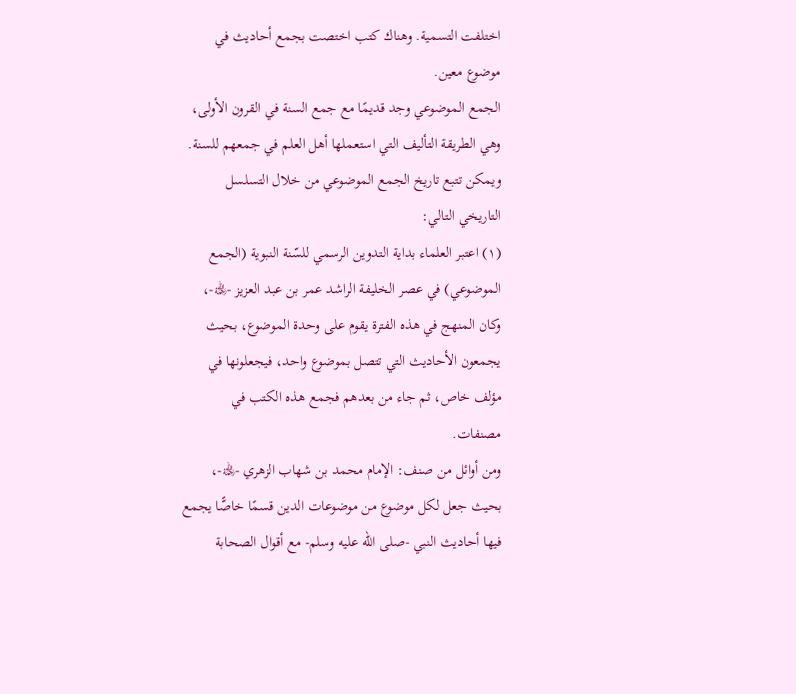اختلفت التسمية. وهناك كتب اختصت بجمع أحاديث في موضوع معين.
الجمع الموضوعي وجد قديمًا مع جمع السنة في القرون الأولى، وهي الطريقة التأليف التي استعملها أهل العلم في جمعهم للسنة.
ويمكن تتبع تاريخ الجمع الموضوعي من خلال التسلسل التاريخي التالي:
(١) اعتبر العلماء بداية التدوين الرسمي للسّنة النبوية (الجمع الموضوعي) في عصر الخليفة الراشد عمر بن عبد العزيز -﵀-، وكان المنهج في هذه الفترة يقوم على وحدة الموضوع، بحيث يجمعون الأحاديث التي تتصل بموضوع واحد، فيجعلونها في مؤلف خاص، ثم جاء من بعدهم فجمع هذه الكتب في مصنفات.
ومن أوائل من صنف: الإمام محمد بن شهاب الزهري -﵀-، بحيث جعل لكل موضوع من موضوعات الدين قسمًا خاصًّا يجمع فيها أحاديث النبي -صلى الله عليه وسلم- مع أقوال الصحابة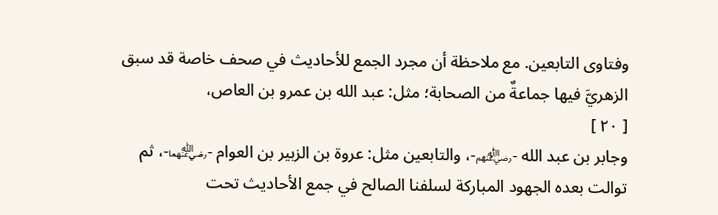وفتاوى التابعين. مع ملاحظة أن مجرد الجمع للأحاديث في صحف خاصة قد سبق الزهريَّ فيها جماعةٌ من الصحابة؛ مثل: عبد الله بن عمرو بن العاص،
[ ٢٠ ]
وجابر بن عبد الله -﵃-، والتابعين مثل: عروة بن الزبير بن العوام -﵄-، ثم توالت بعده الجهود المباركة لسلفنا الصالح في جمع الأحاديث تحت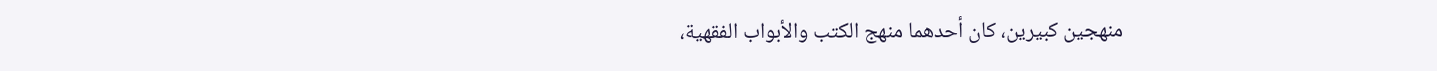منهجين كبيرين، كان أحدهما منهج الكتب والأبواب الفقهية،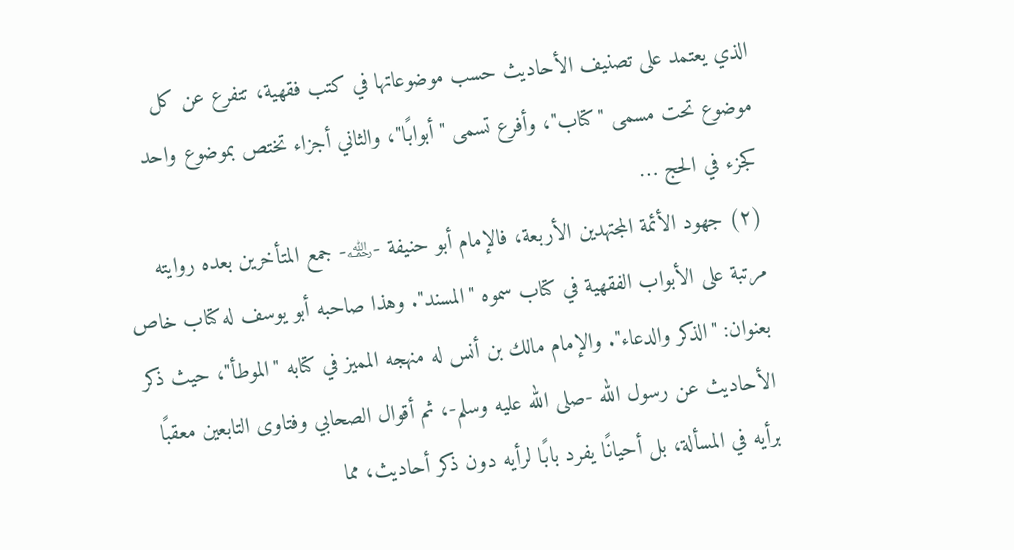الذي يعتمد على تصنيف الأحاديث حسب موضوعاتها في كتب فقهية، تتفرع عن كل موضوع تحت مسمى "كتاب"، وأفرع تسمى "أبوابًا"، والثاني أجزاء تختص بموضوع واحد كجزء في الحج …
(٢) جهود الأئمة المجتهدين الأربعة، فالإمام أبو حنيفة -﵀- جمع المتأخرين بعده روايته مرتبة على الأبواب الفقهية في كتاب سموه "المسند". وهذا صاحبه أبو يوسف له كتاب خاص بعنوان: "الذكر والدعاء". والإمام مالك بن أنس له منهجه المميز في كتابه "الموطأ"، حيث ذكر الأحاديث عن رسول الله -صلى الله عليه وسلم-، ثم أقوال الصحابي وفتاوى التابعين معقبًا برأيه في المسألة، بل أحيانًا يفرد بابًا لرأيه دون ذكر أحاديث، مما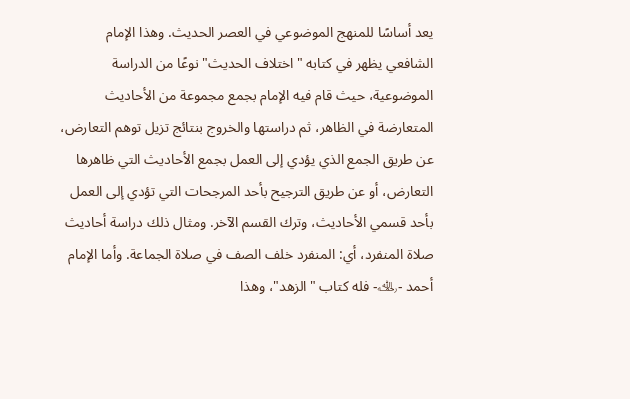يعد أساسًا للمنهج الموضوعي في العصر الحديث. وهذا الإمام الشافعي يظهر في كتابه "اختلاف الحديث" نوعًا من الدراسة الموضوعية، حيث قام فيه الإمام بجمع مجموعة من الأحاديث المتعارضة في الظاهر، ثم دراستها والخروج بنتائج تزيل توهم التعارض، عن طريق الجمع الذي يؤدي إلى العمل بجمع الأحاديث التي ظاهرها التعارض، أو عن طريق الترجيح بأحد المرجحات التي تؤدي إلى العمل بأحد قسمي الأحاديث، وترك القسم الآخر. ومثال ذلك دراسة أحاديث صلاة المنفرد، أي: المنفرد خلف الصف في صلاة الجماعة. وأما الإمام أحمد -﵀- فله كتاب "الزهد"، وهذا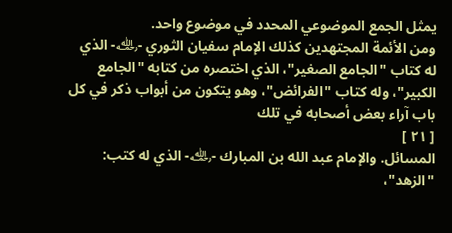يمثل الجمع الموضوعي المحدد في موضوع واحد.
ومن الأئمة المجتهدين كذلك الإمام سفيان الثوري -﵀- الذي له كتاب "الجامع الصغير"، الذي اختصره من كتابه "الجامع الكبير"، وله كتاب "الفرائض"، وهو يتكون من أبواب ذكر في كل باب آراء بعض أصحابه في تلك
[ ٢١ ]
المسائل. والإمام عبد الله بن المبارك -﵀- الذي له كتب: "الزهد"،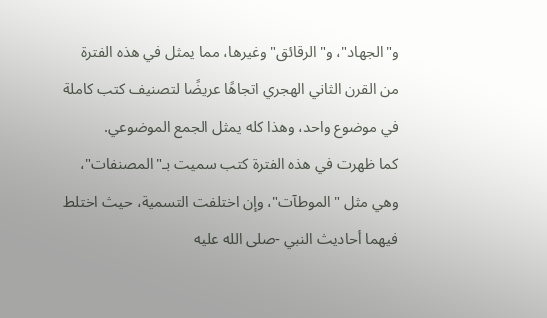و"الجهاد"، و"الرقائق" وغيرها، مما يمثل في هذه الفترة من القرن الثاني الهجري اتجاهًا عريضًا لتصنيف كتب كاملة في موضوع واحد، وهذا كله يمثل الجمع الموضوعي.
كما ظهرت في هذه الفترة كتب سميت بـ"المصنفات"، وهي مثل "الموطآت"، وإن اختلفت التسمية، حيث اختلط فيهما أحاديث النبي -صلى الله عليه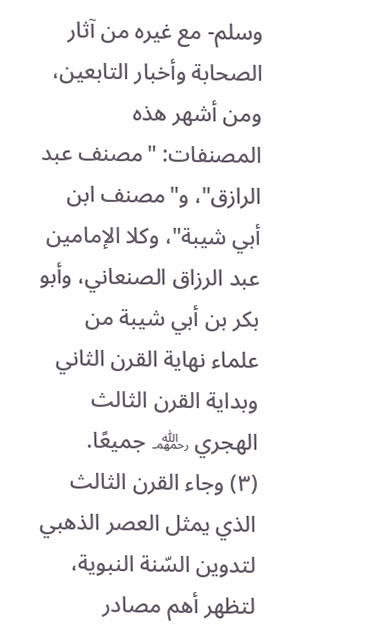وسلم- مع غيره من آثار الصحابة وأخبار التابعين، ومن أشهر هذه المصنفات: "مصنف عبد الرازق"، و"مصنف ابن أبي شيبة"، وكلا الإمامين عبد الرزاق الصنعاني، وأبو بكر بن أبي شيبة من علماء نهاية القرن الثاني وبداية القرن الثالث الهجري ﵏ جميعًا.
(٣) وجاء القرن الثالث الذي يمثل العصر الذهبي لتدوين السّنة النبوية، لتظهر أهم مصادر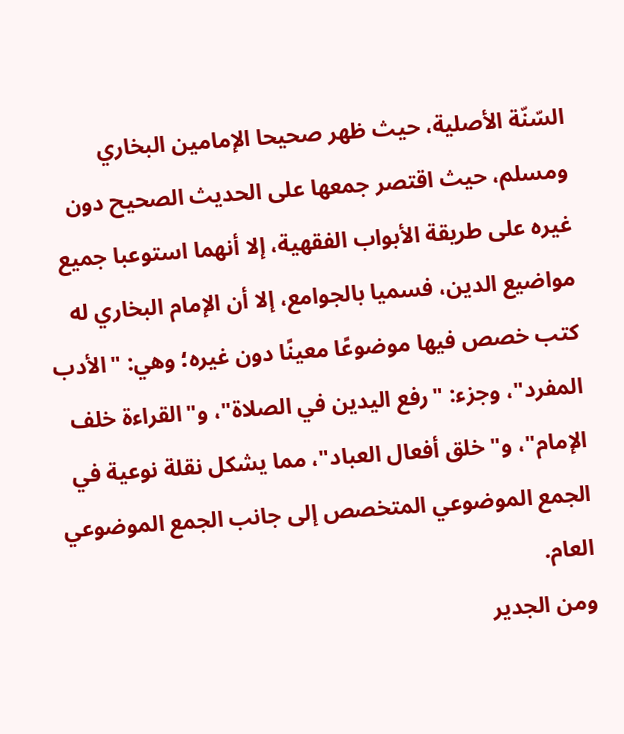السّنّة الأصلية، حيث ظهر صحيحا الإمامين البخاري ومسلم، حيث اقتصر جمعها على الحديث الصحيح دون غيره على طريقة الأبواب الفقهية، إلا أنهما استوعبا جميع مواضيع الدين، فسميا بالجوامع، إلا أن الإمام البخاري له كتب خصص فيها موضوعًا معينًا دون غيره؛ وهي: "الأدب المفرد"، وجزء: "رفع اليدين في الصلاة"، و"القراءة خلف الإمام"، و"خلق أفعال العباد"، مما يشكل نقلة نوعية في الجمع الموضوعي المتخصص إلى جانب الجمع الموضوعي العام.
ومن الجدير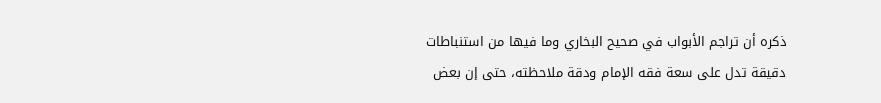ذكره أن تراجم الأبواب في صحيح البخاري وما فيها من استنباطات دقيقة تدل على سعة فقه الإمام ودقة ملاحظته، حتى إن بعض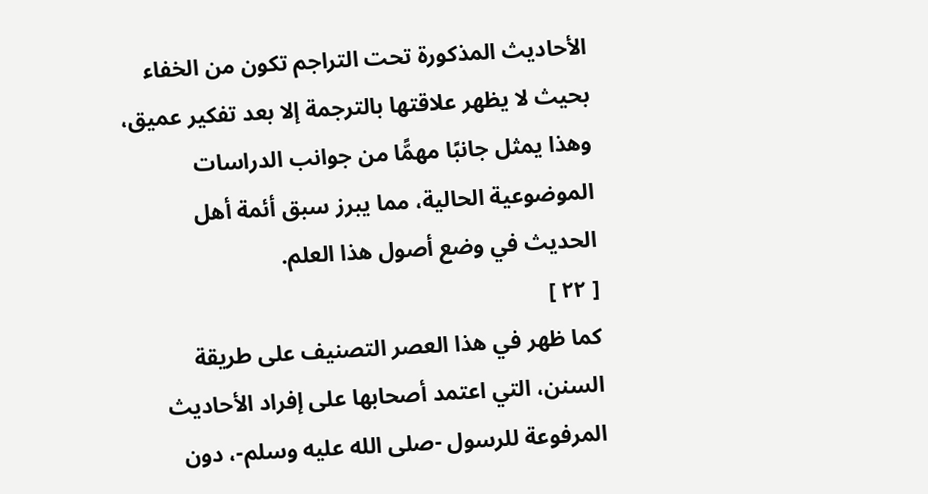الأحاديث المذكورة تحت التراجم تكون من الخفاء بحيث لا يظهر علاقتها بالترجمة إلا بعد تفكير عميق، وهذا يمثل جانبًا مهمًّا من جوانب الدراسات الموضوعية الحالية، مما يبرز سبق أئمة أهل الحديث في وضع أصول هذا العلم.
[ ٢٢ ]
كما ظهر في هذا العصر التصنيف على طريقة السنن، التي اعتمد أصحابها على إفراد الأحاديث المرفوعة للرسول -صلى الله عليه وسلم-، دون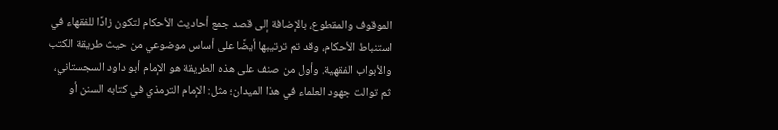الموقوف والمقطوع، بالإضافة إلى قصد جمع أحاديث الأحكام لتكون زادًا للفقهاء في استنباط الأحكام، وقد تم ترتيبها أيضًا على أساس موضوعي من حيث طريقة الكتب والأبواب الفقهية. وأول من صنف على هذه الطريقة هو الإمام أبو داود السجستاني، ثم توالت جهود العلماء في هذا الميدان؛ مثل: الإمام الترمذي في كتابه السنن أو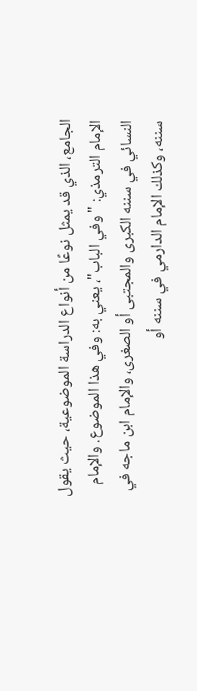الجامع، الذي قد يمثل نوعًا من أنواع الدراسة الموضوعية، حيث يقول الإمام الترمذي: "وفي الباب"، يعني به: وفي هذا الموضوع. والإمام النسائي في سننه الكبرى والمجتبى أو الصغرى، والإمام ابن ماجه في سننه، وكذلك الإمام الدارمي في سننه أو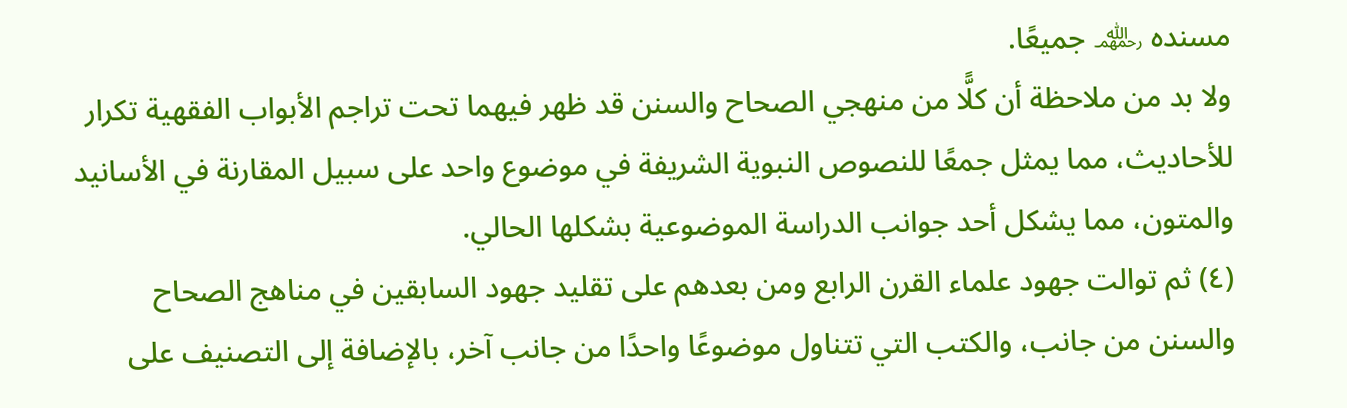مسنده ﵏ جميعًا.
ولا بد من ملاحظة أن كلًّا من منهجي الصحاح والسنن قد ظهر فيهما تحت تراجم الأبواب الفقهية تكرار للأحاديث، مما يمثل جمعًا للنصوص النبوية الشريفة في موضوع واحد على سبيل المقارنة في الأسانيد والمتون، مما يشكل أحد جوانب الدراسة الموضوعية بشكلها الحالي.
(٤) ثم توالت جهود علماء القرن الرابع ومن بعدهم على تقليد جهود السابقين في مناهج الصحاح والسنن من جانب، والكتب التي تتناول موضوعًا واحدًا من جانب آخر، بالإضافة إلى التصنيف على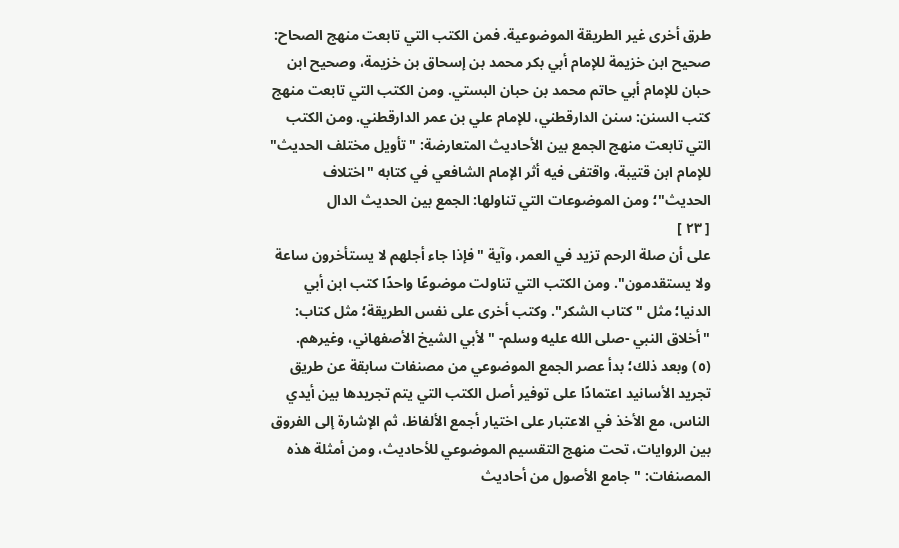طرق أخرى غير الطريقة الموضوعية. فمن الكتب التي تابعت منهج الصحاح: صحيح ابن خزيمة للإمام أبي بكر محمد بن إسحاق بن خزيمة، وصحيح ابن حبان للإمام أبي حاتم محمد بن حبان البستي. ومن الكتب التي تابعت منهج كتب السنن: سنن الدارقطني، للإمام علي بن عمر الدارقطني. ومن الكتب التي تابعت منهج الجمع بين الأحاديث المتعارضة: "تأويل مختلف الحديث" للإمام ابن قتيبة، واقتفى فيه أثر الإمام الشافعي في كتابه "اختلاف الحديث"؛ ومن الموضوعات التي تناولها: الجمع بين الحديث الدال
[ ٢٣ ]
على أن صلة الرحم تزيد في العمر، وآية "فإذا جاء أجلهم لا يستأخرون ساعة ولا يستقدمون". ومن الكتب التي تناولت موضوعًا واحدًا كتب ابن أبي الدنيا؛ مثل "كتاب الشكر". وكتب أخرى على نفس الطريقة؛ مثل كتاب: "أخلاق النبي -صلى الله عليه وسلم- " لأبي الشيخ الأصفهاني، وغيرهم.
(٥) وبعد ذلك؛ بدأ عصر الجمع الموضوعي من مصنفات سابقة عن طريق تجريد الأسانيد اعتمادًا على توفير أصل الكتب التي يتم تجريدها بين أيدي الناس، مع الأخذ في الاعتبار على اختيار أجمع الألفاظ، ثم الإشارة إلى الفروق بين الروايات، تحت منهج التقسيم الموضوعي للأحاديث، ومن أمثلة هذه المصنفات: "جامع الأصول من أحاديث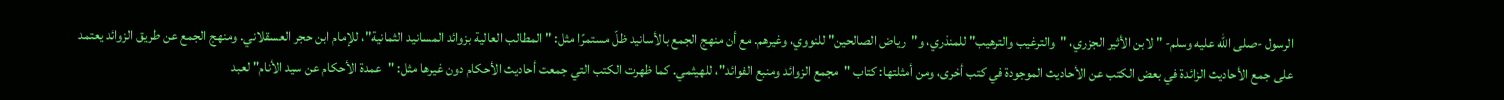الرسول -صلى الله عليه وسلم- " لابن الأثير الجزري، "والترغيب والترهيب" للمنذري، و"رياض الصالحين" للنووي، وغيرهم. مع أن منهج الجمع بالأسانيد ظلّ مستمرًا مثل: "المطالب العالية بزوائد المسانيد الثمانية"، للإمام ابن حجر العسقلاني. ومنهج الجمع عن طريق الزوائد يعتمد على جمع الأحاديث الزائدة في بعض الكتب عن الأحاديث الموجودة في كتب أخرى، ومن أمثلتها: كتاب "مجمع الزوائد ومنبع الفوائد"، للهيثمي. كما ظهرت الكتب التي جمعت أحاديث الأحكام دون غيرها مثل: "عمدة الأحكام عن سيد الأنام" لعبد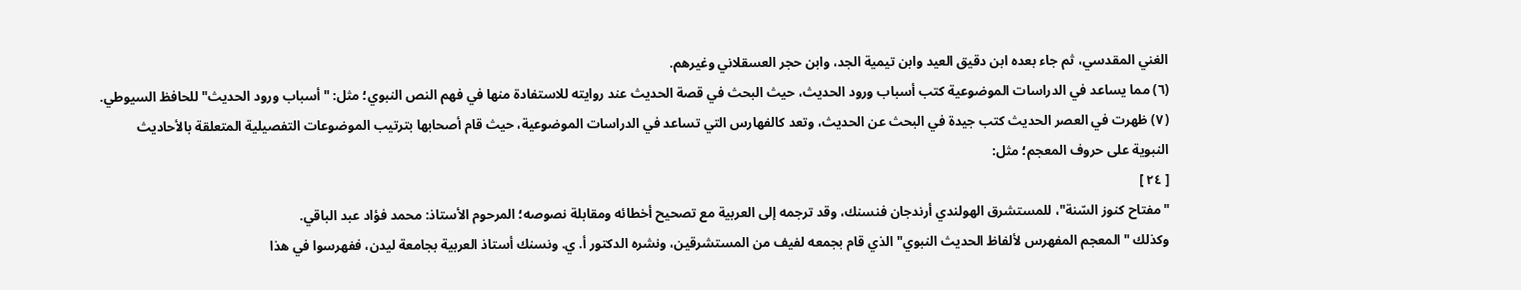الغني المقدسي، ثم جاء بعده ابن دقيق العيد وابن تيمية الجد، وابن حجر العسقلاني وغيرهم.
(٦) مما يساعد في الدراسات الموضوعية كتب أسباب ورود الحديث، حيث البحث في قصة الحديث عند روايته للاستفادة منها في فهم النص النبوي؛ مثل: "أسباب ورود الحديث" للحافظ السيوطي.
(٧) ظهرت في العصر الحديث كتب جيدة في البحث عن الحديث، وتعد كالفهارس التي تساعد في الدراسات الموضوعية، حيث قام أصحابها بترتيب الموضوعات التفصيلية المتعلقة بالأحاديث النبوية على حروف المعجم؛ مثل:
[ ٢٤ ]
"مفتاح كنوز السّنة"، للمستشرق الهولندي أرندجان فنسنك، وقد ترجمه إلى العربية مع تصحيح أخطائه ومقابلة نصوصه؛ المرحوم الأستاذ: محمد فؤاد عبد الباقي.
وكذلك "المعجم المفهرس لألفاظ الحديث النبوي" الذي قام بجمعه لفيف من المستشرقين، ونشره الدكتور أ. ي. ونسنك أستاذ العربية بجامعة ليدن، ففهرسوا في هذا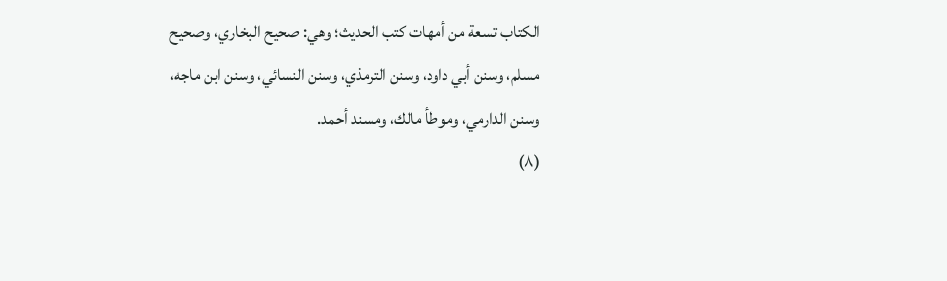الكتاب تسعة من أمهات كتب الحديث؛ وهي: صحيح البخاري، وصحيح مسلم، وسنن أبي داود، وسنن الترمذي، وسنن النسائي، وسنن ابن ماجه، وسنن الدارمي، وموطأ مالك، ومسند أحمد.
(٨)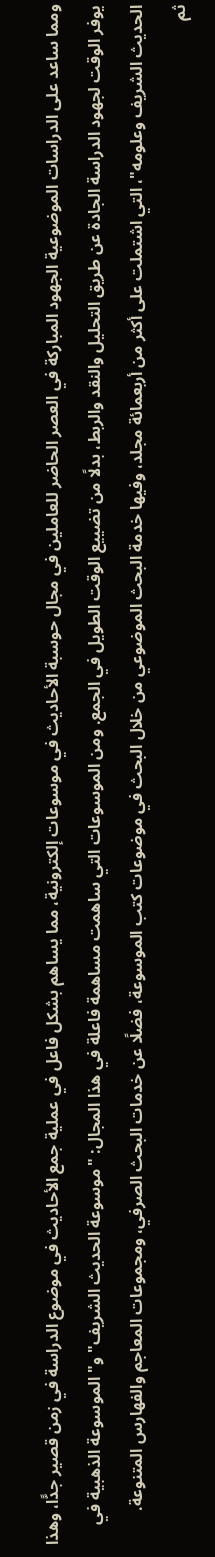ومما ساعد على الدراسات الموضوعية الجهود المباركة في العصر الحاضر للعاملين في مجال حوسبة الأحاديث في موسوعات إلكترونية، مما يساهم بشكل فاعل في عملية جمع الأحاديث في موضوع الدراسة في زمن قصير جدًّا، وهذا يوفر الوقت لجهود الدراسة الجادة عن طريق التحليل والنقد والربط، بدلًا من تضييع الوقت الطويل في الجمع. ومن الموسوعات التي ساهمت مساهمة فاعلة في هذا المجال: "موسوعة الحديث الشريف" و"الموسوعة الذهبية في الحديث الشريف وعلومه"، التي اشتملت على أكثر من أربعمائة مجلد، وفيها خدمة البحث الموضوعي من خلال البحث في موضوعات كتب الموسوعة، فضلًا عن خدمات البحث الصرفي، ومجموعات المعاجم والفهارس المتنوعة.
ثم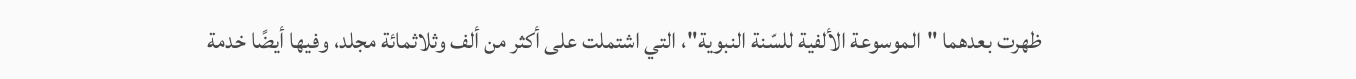ظهرت بعدهما "الموسوعة الألفية للسّنة النبوية"، التي اشتملت على أكثر من ألف وثلاثمائة مجلد، وفيها أيضًا خدمة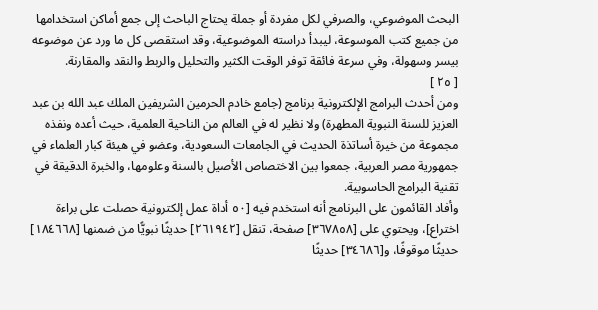البحث الموضوعي، والصرفي لكل مفردة أو جملة يحتاج الباحث إلى جمع أماكن استخدامها من جميع كتب الموسوعة، ليبدأ دراسته الموضوعية، وقد استقصى كل ما ورد عن موضوعه بيسر وسهولة، وفي سرعة فائقة توفر الوقت الكثير والتحليل والربط والنقد والمقارنة.
[ ٢٥ ]
ومن أحدث البرامج الإلكترونية برنامج (جامع خادم الحرمين الشريفين الملك عبد الله بن عبد العزيز للسنة النبوية المطهرة) ولا نظير له في العالم من الناحية العلمية، حيث أعده ونفذه مجموعة من خيرة أساتذة الحديث في الجامعات السعودية، وعضو في هيئة كبار العلماء في جمهورية مصر العربية، جمعوا بين الاختصاص الأصيل بالسنة وعلومها، والخبرة الدقيقة في تقنية البرامج الحاسوبية.
وأفاد القائمون على البرنامج أنه استخدم فيه [٥٠ أداة عمل إلكترونية حصلت على براءة اختراع]، ويحتوي على [٣٦٧٨٥٨] صفحة، تنقل [٢٦١٩٤٢] حديثًا نبويًّا من ضمنها [١٨٤٦٦٨] حديثًا موقوفًا، و[٣٤٦٨٦] حديثًا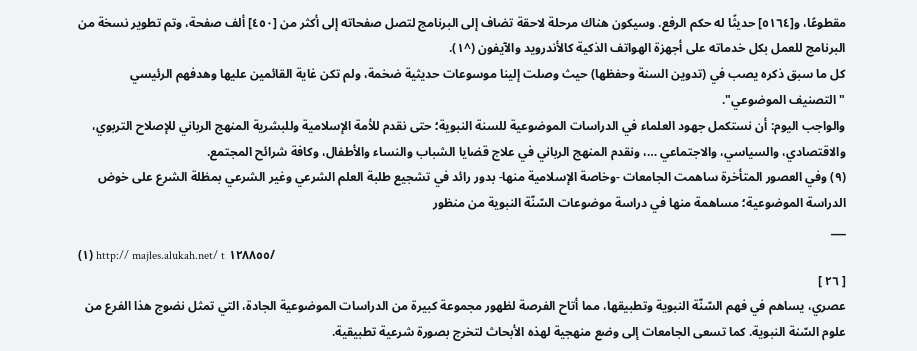مقطوعًا، و[٥١٦٤] حديثًا له حكم الرفع. وسيكون هناك مرحلة لاحقة تضاف إلى البرنامج لتصل صفحاته إلى أكثر من [٤٥٠] ألف صفحة، وتم تطوير نسخة من البرنامج للعمل بكل خدماته على أجهزة الهواتف الذكية كالأندرويد والآيفون (^١).
كل ما سبق ذكره يصب في (تدوين السنة وحفظها) حيث وصلت إلينا موسوعات حديثية ضخمة، ولم تكن غاية القائمين عليها وهدفهم الرئيسي "التصنيف الموضوعي".
والواجب اليوم: أن نستكمل جهود العلماء في الدراسات الموضوعية للسنة النبوية؛ حتى نقدم للأمة الإسلامية وللبشرية المنهج الرباني للإصلاح التربوي، والاقتصادي، والسياسي، والاجتماعي …، ونقدم المنهج الرباني في علاج قضايا الشباب والنساء والأطفال، وكافة شرائح المجتمع.
(٩) وفي العصور المتأخرة ساهمت الجامعات -وخاصة الإسلامية منها- بدور رائد في تشجيع طلبة العلم الشرعي وغير الشرعي بمظلة الشرع على خوض الدراسة الموضوعية؛ مساهمة منها في دراسة موضوعات السّنّة النبوية من منظور
___
(١) http:// majles.alukah.net/ t ١٢٨٨٥٥/
[ ٢٦ ]
عصري، يساهم في فهم السّنّة النبوية وتطبيقها، مما أتاح الفرصة لظهور مجموعة كبيرة من الدراسات الموضوعية الجادة، التي تمثل نضوج هذا الفرع من علوم السّنة النبوية. كما تسعى الجامعات إلى وضع منهجية لهذه الأبحاث لتخرج بصورة شرعية تطبيقية.